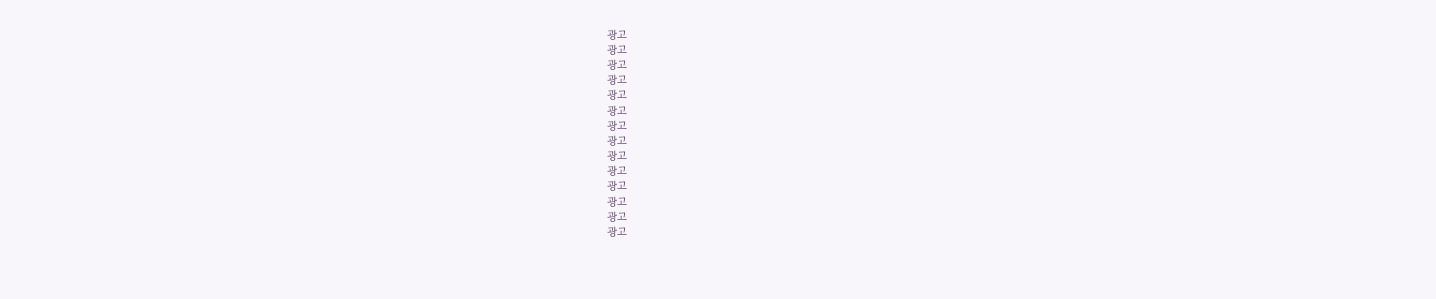광고
광고
광고
광고
광고
광고
광고
광고
광고
광고
광고
광고
광고
광고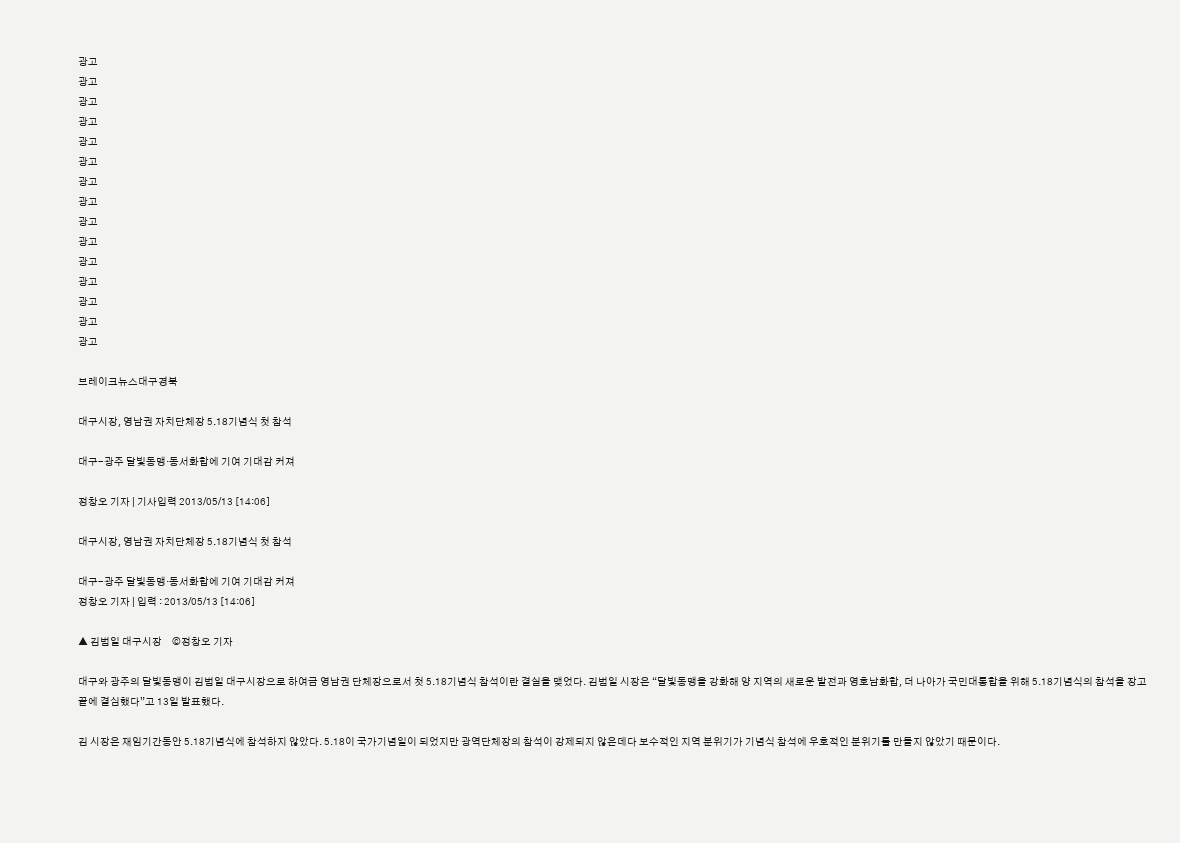광고
광고
광고
광고
광고
광고
광고
광고
광고
광고
광고
광고
광고
광고
광고

브레이크뉴스대구경북

대구시장, 영남권 자치단체장 5․18기념식 첫 참석

대구-광주 달빛동맹·동서화합에 기여 기대감 커져

정창오 기자 | 기사입력 2013/05/13 [14:06]

대구시장, 영남권 자치단체장 5․18기념식 첫 참석

대구-광주 달빛동맹·동서화합에 기여 기대감 커져
정창오 기자 | 입력 : 2013/05/13 [14:06]

▲ 김범일 대구시장     ©정창오 기자

대구와 광주의 달빛동맹이 김범일 대구시장으로 하여금 영남권 단체장으로서 첫 5․18기념식 참석이란 결실을 맺었다. 김범일 시장은 “달빛동맹을 강화해 양 지역의 새로운 발전과 영호남화합, 더 나아가 국민대통합을 위해 5․18기념식의 참석을 장고 끝에 결심했다”고 13일 발표했다.

김 시장은 재임기간동안 5․18기념식에 참석하지 않았다. 5․18이 국가기념일이 되었지만 광역단체장의 참석이 강제되지 않은데다 보수적인 지역 분위기가 기념식 참석에 우호적인 분위기를 만들지 않았기 때문이다.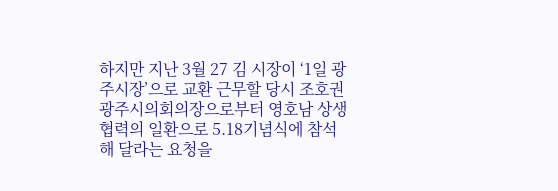하지만 지난 3월 27 김 시장이 ‘1일 광주시장’으로 교환 근무할 당시 조호권 광주시의회의장으로부터 영호남 상생협력의 일환으로 5.18기념식에 참석해 달라는 요청을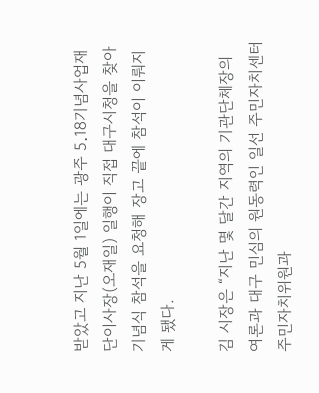받았고 지난 5월 1일에는 광주 5․18기념사업재단이사장(오재일) 일행이 직접 대구시청을 찾아 기념식 참석을 요청해 장고 끝에 참석이 이뤄지게 됐다.

김 시장은 “지난 몇 달간 지역의 기관단체장의 여론과 대구 민심의 원동력인 일선 주민자치센터 주민자치위원과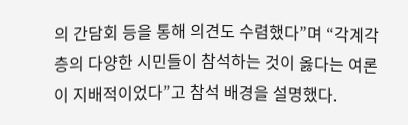의 간담회 등을 통해 의견도 수렴했다”며 “각계각층의 다양한 시민들이 참석하는 것이 옳다는 여론이 지배적이었다”고 참석 배경을 설명했다.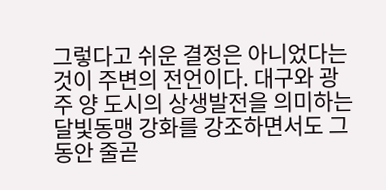그렇다고 쉬운 결정은 아니었다는 것이 주변의 전언이다. 대구와 광주 양 도시의 상생발전을 의미하는 달빛동맹 강화를 강조하면서도 그동안 줄곧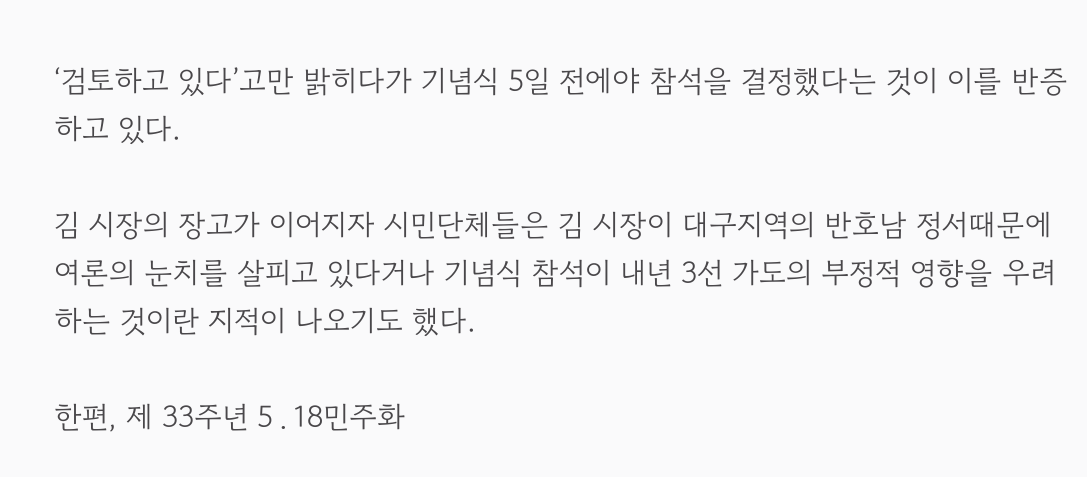‘검토하고 있다’고만 밝히다가 기념식 5일 전에야 참석을 결정했다는 것이 이를 반증하고 있다.

김 시장의 장고가 이어지자 시민단체들은 김 시장이 대구지역의 반호남 정서때문에 여론의 눈치를 살피고 있다거나 기념식 참석이 내년 3선 가도의 부정적 영향을 우려하는 것이란 지적이 나오기도 했다.

한편, 제 33주년 5․18민주화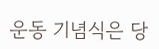운동 기념식은 당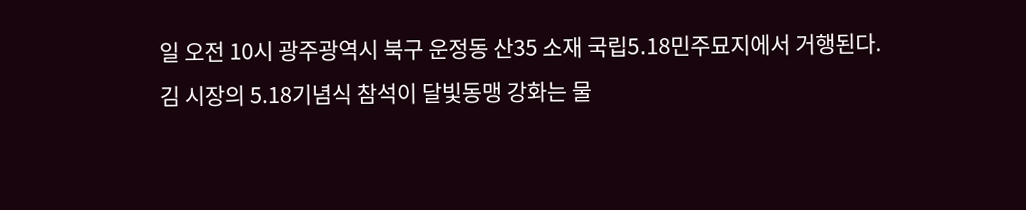일 오전 10시 광주광역시 북구 운정동 산35 소재 국립5․18민주묘지에서 거행된다. 김 시장의 5.18기념식 참석이 달빛동맹 강화는 물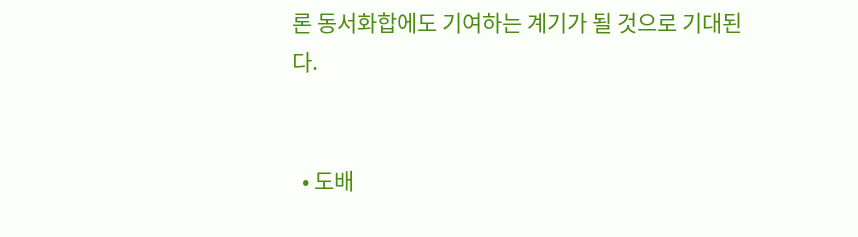론 동서화합에도 기여하는 계기가 될 것으로 기대된다.


  • 도배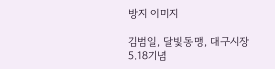방지 이미지

김범일, 달빛동맹, 대구시장 5.18기념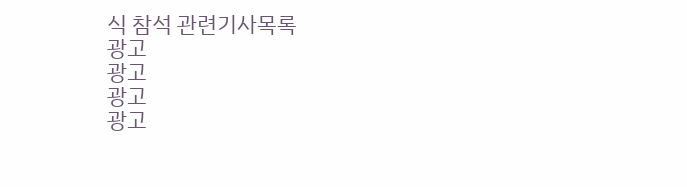식 참석 관련기사목록
광고
광고
광고
광고